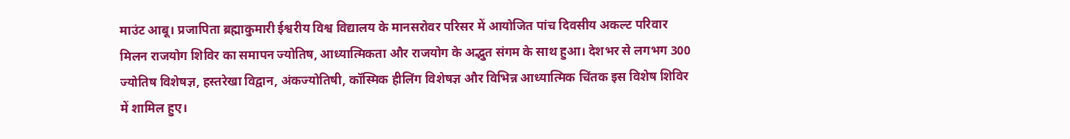माउंट आबू। प्रजापिता ब्रह्माकुमारी ईश्वरीय विश्व विद्यालय के मानसरोवर परिसर में आयोजित पांच दिवसीय अकल्ट परिवार मिलन राजयोग शिविर का समापन ज्योतिष, आध्यात्मिकता और राजयोग के अद्भुत संगम के साथ हुआ। देशभर से लगभग 300 ज्योतिष विशेषज्ञ, हस्तरेखा विद्वान, अंकज्योतिषी, कॉस्मिक हीलिंग विशेषज्ञ और विभिन्न आध्यात्मिक चिंतक इस विशेष शिविर में शामिल हुए।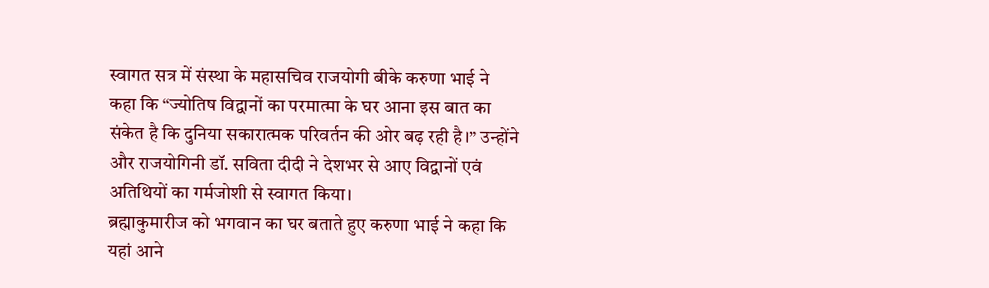स्वागत सत्र में संस्था के महासचिव राजयोगी बीके करुणा भाई ने कहा कि “ज्योतिष विद्वानों का परमात्मा के घर आना इस बात का संकेत है कि दुनिया सकारात्मक परिवर्तन की ओर बढ़ रही है।” उन्होंने और राजयोगिनी डॉ. सविता दीदी ने देशभर से आए विद्वानों एवं अतिथियों का गर्मजोशी से स्वागत किया।
ब्रह्माकुमारीज को भगवान का घर बताते हुए करुणा भाई ने कहा कि यहां आने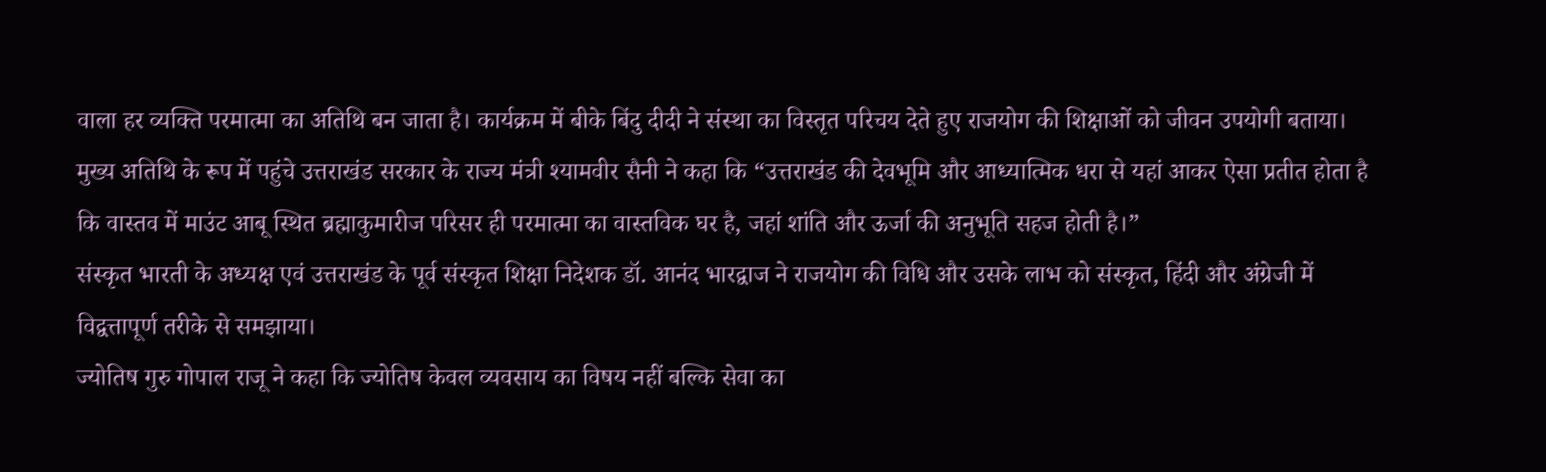वाला हर व्यक्ति परमात्मा का अतिथि बन जाता है। कार्यक्रम में बीके बिंदु दीदी ने संस्था का विस्तृत परिचय देते हुए राजयोग की शिक्षाओं को जीवन उपयोगी बताया।
मुख्य अतिथि के रूप में पहुंचे उत्तराखंड सरकार के राज्य मंत्री श्यामवीर सैनी ने कहा कि “उत्तराखंड की देवभूमि और आध्यात्मिक धरा से यहां आकर ऐसा प्रतीत होता है कि वास्तव में माउंट आबू स्थित ब्रह्माकुमारीज परिसर ही परमात्मा का वास्तविक घर है, जहां शांति और ऊर्जा की अनुभूति सहज होती है।”
संस्कृत भारती के अध्यक्ष एवं उत्तराखंड के पूर्व संस्कृत शिक्षा निदेशक डॉ. आनंद भारद्वाज ने राजयोग की विधि और उसके लाभ को संस्कृत, हिंदी और अंग्रेजी में विद्वत्तापूर्ण तरीके से समझाया।
ज्योतिष गुरु गोपाल राजू ने कहा कि ज्योतिष केवल व्यवसाय का विषय नहीं बल्कि सेवा का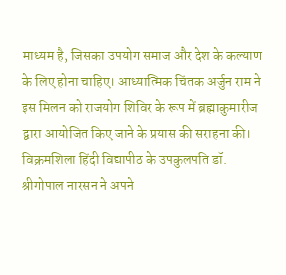माध्यम है, जिसका उपयोग समाज और देश के कल्याण के लिए होना चाहिए। आध्यात्मिक चिंतक अर्जुन राम ने इस मिलन को राजयोग शिविर के रूप में ब्रह्माकुमारीज द्वारा आयोजित किए जाने के प्रयास की सराहना की।
विक्रमशिला हिंदी विद्यापीठ के उपकुलपति डॉ. श्रीगोपाल नारसन ने अपने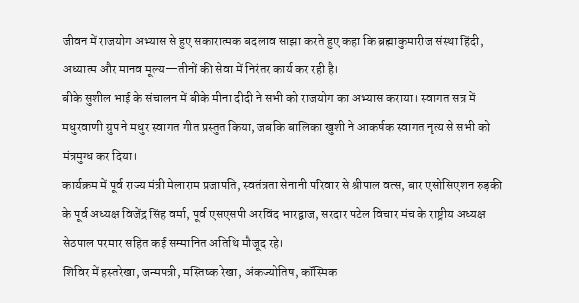जीवन में राजयोग अभ्यास से हुए सकारात्मक बदलाव साझा करते हुए कहा कि ब्रह्माकुमारीज संस्था हिंदी, अध्यात्म और मानव मूल्य—तीनों की सेवा में निरंतर कार्य कर रही है।
बीके सुशील भाई के संचालन में बीके मीना दीदी ने सभी को राजयोग का अभ्यास कराया। स्वागत सत्र में मधुरवाणी ग्रुप ने मधुर स्वागत गीत प्रस्तुत किया, जबकि बालिका खुशी ने आकर्षक स्वागत नृत्य से सभी को मंत्रमुग्ध कर दिया।
कार्यक्रम में पूर्व राज्य मंत्री मेलाराम प्रजापति, स्वतंत्रता सेनानी परिवार से श्रीपाल वत्स, बार एसोसिएशन रुड़की के पूर्व अध्यक्ष विजेंद्र सिंह वर्मा, पूर्व एसएसपी अरविंद भारद्वाज, सरदार पटेल विचार मंच के राष्ट्रीय अध्यक्ष सेठपाल परमार सहित कई सम्मानित अतिथि मौजूद रहे।
शिविर में हस्तरेखा, जन्मपत्री, मस्तिष्क रेखा, अंकज्योतिष, कॉस्मिक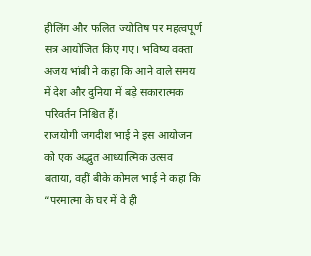हीलिंग और फलित ज्योतिष पर महत्वपूर्ण सत्र आयोजित किए गए। भविष्य वक्ता अजय भांबी ने कहा कि आने वाले समय में देश और दुनिया में बड़े सकारात्मक परिवर्तन निश्चित हैं।
राजयोगी जगदीश भाई ने इस आयोजन को एक अद्भुत आध्यात्मिक उत्सव बताया, वहीं बीके कोमल भाई ने कहा कि “परमात्मा के घर में वे ही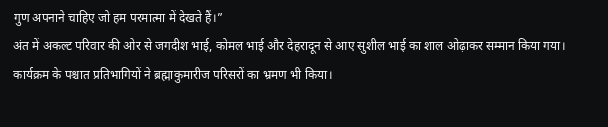गुण अपनाने चाहिए जो हम परमात्मा में देखते हैं।”
अंत में अकल्ट परिवार की ओर से जगदीश भाई, कोमल भाई और देहरादून से आए सुशील भाई का शाल ओढ़ाकर सम्मान किया गया। कार्यक्रम के पश्चात प्रतिभागियों ने ब्रह्माकुमारीज परिसरों का भ्रमण भी किया।